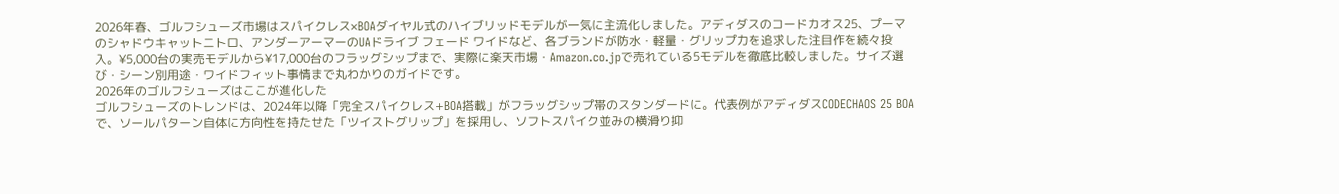2026年春、ゴルフシューズ市場はスパイクレス×BOAダイヤル式のハイブリッドモデルが一気に主流化しました。アディダスのコードカオス25、プーマのシャドウキャットニトロ、アンダーアーマーのUAドライブ フェード ワイドなど、各ブランドが防水・軽量・グリップ力を追求した注目作を続々投入。¥5,000台の実売モデルから¥17,000台のフラッグシップまで、実際に楽天市場・Amazon.co.jpで売れている5モデルを徹底比較しました。サイズ選び・シーン別用途・ワイドフィット事情まで丸わかりのガイドです。
2026年のゴルフシューズはここが進化した
ゴルフシューズのトレンドは、2024年以降「完全スパイクレス+BOA搭載」がフラッグシップ帯のスタンダードに。代表例がアディダスCODECHAOS 25 BOAで、ソールパターン自体に方向性を持たせた「ツイストグリップ」を採用し、ソフトスパイク並みの横滑り抑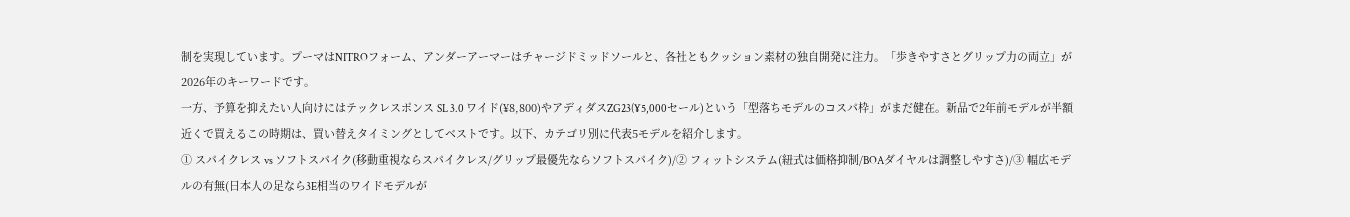制を実現しています。プーマはNITROフォーム、アンダーアーマーはチャージドミッドソールと、各社ともクッション素材の独自開発に注力。「歩きやすさとグリップ力の両立」が2026年のキーワードです。
一方、予算を抑えたい人向けにはテックレスポンス SL 3.0 ワイド(¥8,800)やアディダスZG23(¥5,000セール)という「型落ちモデルのコスパ枠」がまだ健在。新品で2年前モデルが半額近くで買えるこの時期は、買い替えタイミングとしてベストです。以下、カテゴリ別に代表5モデルを紹介します。
① スパイクレス vs ソフトスパイク(移動重視ならスパイクレス/グリップ最優先ならソフトスパイク)/② フィットシステム(紐式は価格抑制/BOAダイヤルは調整しやすさ)/③ 幅広モデルの有無(日本人の足なら3E相当のワイドモデルが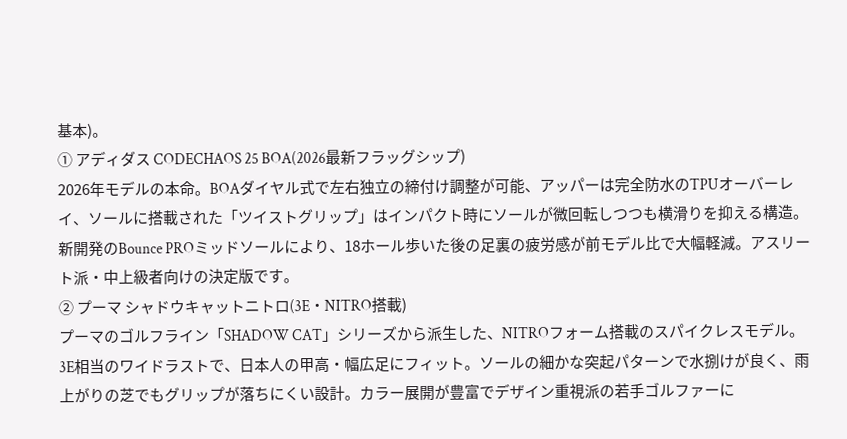基本)。
① アディダス CODECHAOS 25 BOA(2026最新フラッグシップ)
2026年モデルの本命。BOAダイヤル式で左右独立の締付け調整が可能、アッパーは完全防水のTPUオーバーレイ、ソールに搭載された「ツイストグリップ」はインパクト時にソールが微回転しつつも横滑りを抑える構造。新開発のBounce PROミッドソールにより、18ホール歩いた後の足裏の疲労感が前モデル比で大幅軽減。アスリート派・中上級者向けの決定版です。
② プーマ シャドウキャットニトロ(3E・NITRO搭載)
プーマのゴルフライン「SHADOW CAT」シリーズから派生した、NITROフォーム搭載のスパイクレスモデル。3E相当のワイドラストで、日本人の甲高・幅広足にフィット。ソールの細かな突起パターンで水捌けが良く、雨上がりの芝でもグリップが落ちにくい設計。カラー展開が豊富でデザイン重視派の若手ゴルファーに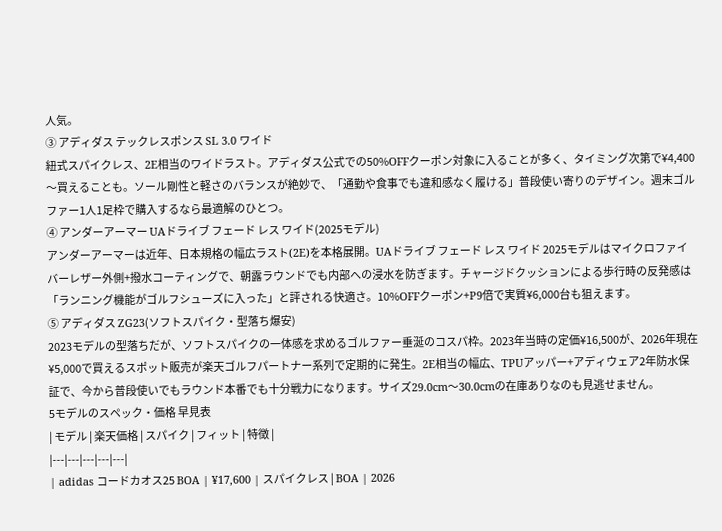人気。
③ アディダス テックレスポンス SL 3.0 ワイド
紐式スパイクレス、2E相当のワイドラスト。アディダス公式での50%OFFクーポン対象に入ることが多く、タイミング次第で¥4,400〜買えることも。ソール剛性と軽さのバランスが絶妙で、「通勤や食事でも違和感なく履ける」普段使い寄りのデザイン。週末ゴルファー1人1足枠で購入するなら最適解のひとつ。
④ アンダーアーマー UAドライブ フェード レス ワイド(2025モデル)
アンダーアーマーは近年、日本規格の幅広ラスト(2E)を本格展開。UAドライブ フェード レス ワイド 2025モデルはマイクロファイバーレザー外側+撥水コーティングで、朝露ラウンドでも内部への浸水を防ぎます。チャージドクッションによる歩行時の反発感は「ランニング機能がゴルフシューズに入った」と評される快適さ。10%OFFクーポン+P9倍で実質¥6,000台も狙えます。
⑤ アディダス ZG23(ソフトスパイク・型落ち爆安)
2023モデルの型落ちだが、ソフトスパイクの一体感を求めるゴルファー垂涎のコスパ枠。2023年当時の定価¥16,500が、2026年現在¥5,000で買えるスポット販売が楽天ゴルフパートナー系列で定期的に発生。2E相当の幅広、TPUアッパー+アディウェア2年防水保証で、今から普段使いでもラウンド本番でも十分戦力になります。サイズ29.0cm〜30.0cmの在庫ありなのも見逃せません。
5モデルのスペック・価格 早見表
| モデル | 楽天価格 | スパイク | フィット | 特徴 |
|---|---|---|---|---|
| adidas コードカオス25 BOA | ¥17,600 | スパイクレス | BOA | 2026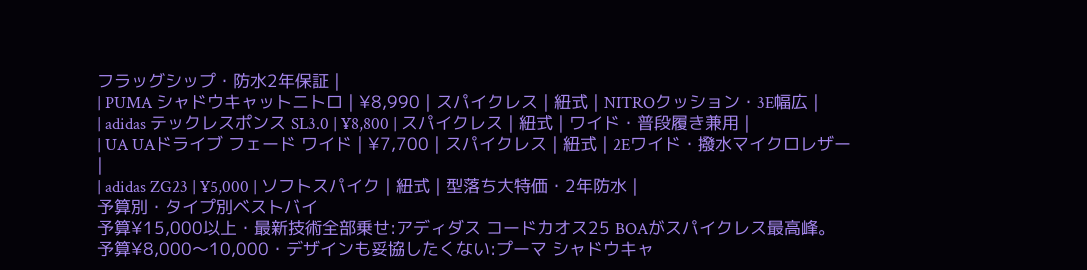フラッグシップ・防水2年保証 |
| PUMA シャドウキャットニトロ | ¥8,990 | スパイクレス | 紐式 | NITROクッション・3E幅広 |
| adidas テックレスポンス SL3.0 | ¥8,800 | スパイクレス | 紐式 | ワイド・普段履き兼用 |
| UA UAドライブ フェード ワイド | ¥7,700 | スパイクレス | 紐式 | 2Eワイド・撥水マイクロレザー |
| adidas ZG23 | ¥5,000 | ソフトスパイク | 紐式 | 型落ち大特価・2年防水 |
予算別・タイプ別ベストバイ
予算¥15,000以上・最新技術全部乗せ:アディダス コードカオス25 BOAがスパイクレス最高峰。
予算¥8,000〜10,000・デザインも妥協したくない:プーマ シャドウキャ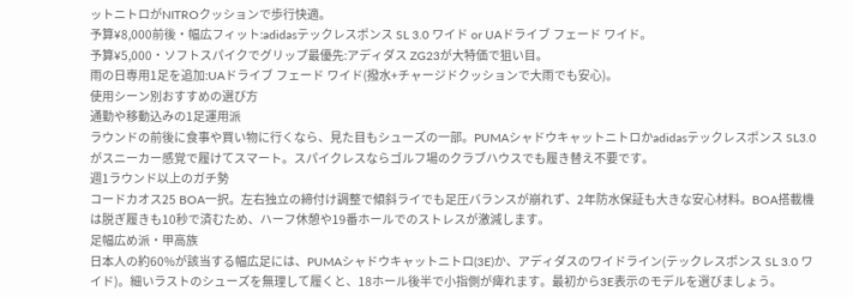ットニトロがNITROクッションで歩行快適。
予算¥8,000前後・幅広フィット:adidasテックレスポンス SL 3.0 ワイド or UAドライブ フェード ワイド。
予算¥5,000・ソフトスパイクでグリップ最優先:アディダス ZG23が大特価で狙い目。
雨の日専用1足を追加:UAドライブ フェード ワイド(撥水+チャージドクッションで大雨でも安心)。
使用シーン別おすすめの選び方
通勤や移動込みの1足運用派
ラウンドの前後に食事や買い物に行くなら、見た目もシューズの一部。PUMAシャドウキャットニトロかadidasテックレスポンス SL3.0がスニーカー感覚で履けてスマート。スパイクレスならゴルフ場のクラブハウスでも履き替え不要です。
週1ラウンド以上のガチ勢
コードカオス25 BOA一択。左右独立の締付け調整で傾斜ライでも足圧バランスが崩れず、2年防水保証も大きな安心材料。BOA搭載機は脱ぎ履きも10秒で済むため、ハーフ休憩や19番ホールでのストレスが激減します。
足幅広め派・甲高族
日本人の約60%が該当する幅広足には、PUMAシャドウキャットニトロ(3E)か、アディダスのワイドライン(テックレスポンス SL 3.0 ワイド)。細いラストのシューズを無理して履くと、18ホール後半で小指側が痺れます。最初から3E表示のモデルを選びましょう。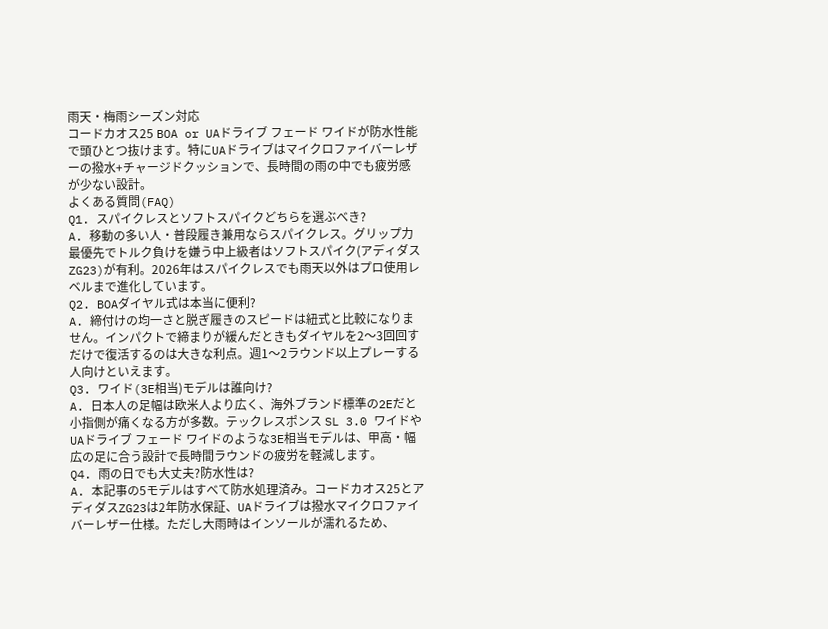雨天・梅雨シーズン対応
コードカオス25 BOA or UAドライブ フェード ワイドが防水性能で頭ひとつ抜けます。特にUAドライブはマイクロファイバーレザーの撥水+チャージドクッションで、長時間の雨の中でも疲労感が少ない設計。
よくある質問(FAQ)
Q1. スパイクレスとソフトスパイクどちらを選ぶべき?
A. 移動の多い人・普段履き兼用ならスパイクレス。グリップ力最優先でトルク負けを嫌う中上級者はソフトスパイク(アディダスZG23)が有利。2026年はスパイクレスでも雨天以外はプロ使用レベルまで進化しています。
Q2. BOAダイヤル式は本当に便利?
A. 締付けの均一さと脱ぎ履きのスピードは紐式と比較になりません。インパクトで締まりが緩んだときもダイヤルを2〜3回回すだけで復活するのは大きな利点。週1〜2ラウンド以上プレーする人向けといえます。
Q3. ワイド(3E相当)モデルは誰向け?
A. 日本人の足幅は欧米人より広く、海外ブランド標準の2Eだと小指側が痛くなる方が多数。テックレスポンス SL 3.0 ワイドやUAドライブ フェード ワイドのような3E相当モデルは、甲高・幅広の足に合う設計で長時間ラウンドの疲労を軽減します。
Q4. 雨の日でも大丈夫?防水性は?
A. 本記事の5モデルはすべて防水処理済み。コードカオス25とアディダスZG23は2年防水保証、UAドライブは撥水マイクロファイバーレザー仕様。ただし大雨時はインソールが濡れるため、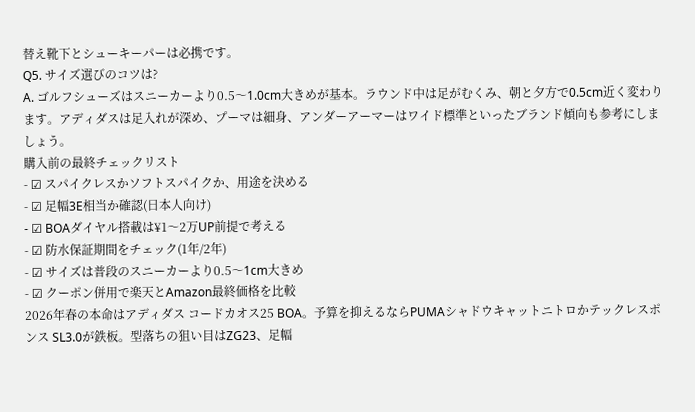替え靴下とシューキーパーは必携です。
Q5. サイズ選びのコツは?
A. ゴルフシューズはスニーカーより0.5〜1.0cm大きめが基本。ラウンド中は足がむくみ、朝と夕方で0.5cm近く変わります。アディダスは足入れが深め、プーマは細身、アンダーアーマーはワイド標準といったブランド傾向も参考にしましょう。
購入前の最終チェックリスト
- ☑ スパイクレスかソフトスパイクか、用途を決める
- ☑ 足幅3E相当か確認(日本人向け)
- ☑ BOAダイヤル搭載は¥1〜2万UP前提で考える
- ☑ 防水保証期間をチェック(1年/2年)
- ☑ サイズは普段のスニーカーより0.5〜1cm大きめ
- ☑ クーポン併用で楽天とAmazon最終価格を比較
2026年春の本命はアディダス コードカオス25 BOA。予算を抑えるならPUMAシャドウキャットニトロかテックレスポンス SL3.0が鉄板。型落ちの狙い目はZG23、足幅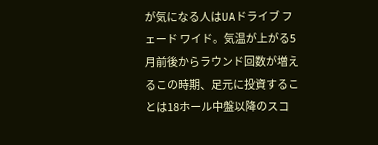が気になる人はUAドライブ フェード ワイド。気温が上がる5月前後からラウンド回数が増えるこの時期、足元に投資することは18ホール中盤以降のスコ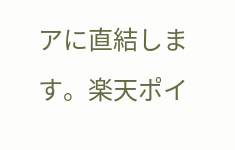アに直結します。楽天ポイ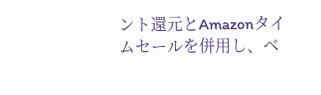ント還元とAmazonタイムセールを併用し、ベ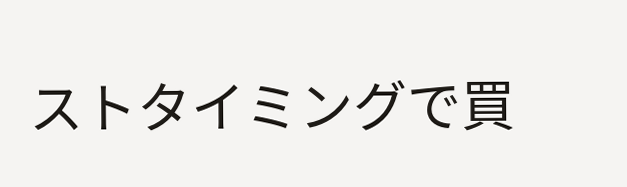ストタイミングで買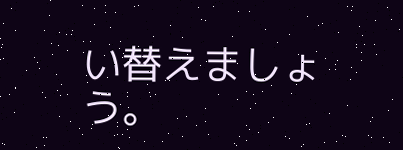い替えましょう。